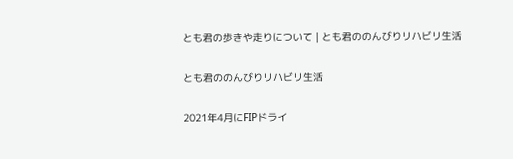とも君の歩きや走りについて | とも君ののんびりリハビリ生活

とも君ののんびりリハビリ生活

2021年4月にFIPドライ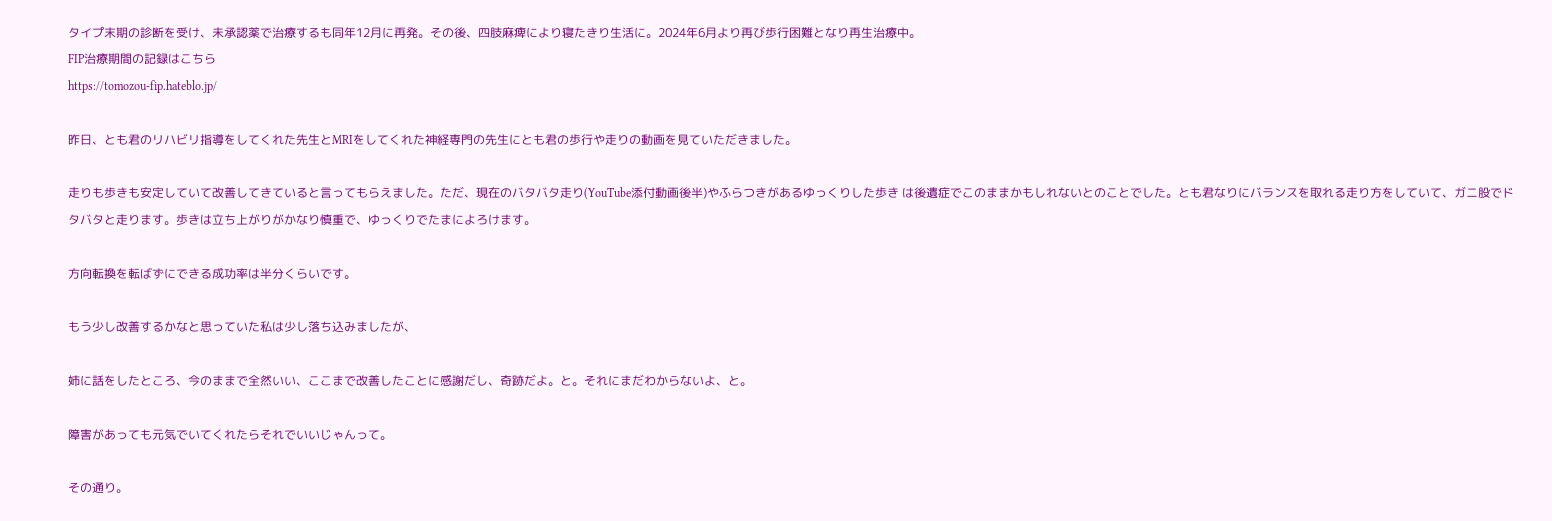タイプ末期の診断を受け、未承認薬で治療するも同年12月に再発。その後、四肢麻痺により寝たきり生活に。2024年6月より再び歩行困難となり再生治療中。
FIP治療期間の記録はこちら
https://tomozou-fip.hateblo.jp/

昨日、とも君のリハビリ指導をしてくれた先生とMRIをしてくれた神経専門の先生にとも君の歩行や走りの動画を見ていただきました。

走りも歩きも安定していて改善してきていると言ってもらえました。ただ、現在のバタバタ走り(YouTube添付動画後半)やふらつきがあるゆっくりした歩き は後遺症でこのままかもしれないとのことでした。とも君なりにバランスを取れる走り方をしていて、ガニ股でドタバタと走ります。歩きは立ち上がりがかなり慎重で、ゆっくりでたまによろけます。

方向転換を転ばずにできる成功率は半分くらいです。

もう少し改善するかなと思っていた私は少し落ち込みましたが、

姉に話をしたところ、今のままで全然いい、ここまで改善したことに感謝だし、奇跡だよ。と。それにまだわからないよ、と。

障害があっても元気でいてくれたらそれでいいじゃんって。

その通り。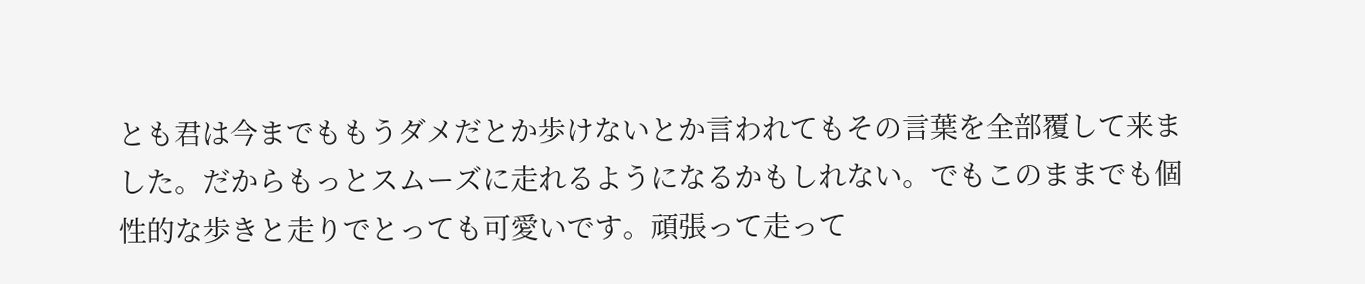とも君は今までももうダメだとか歩けないとか言われてもその言葉を全部覆して来ました。だからもっとスムーズに走れるようになるかもしれない。でもこのままでも個性的な歩きと走りでとっても可愛いです。頑張って走って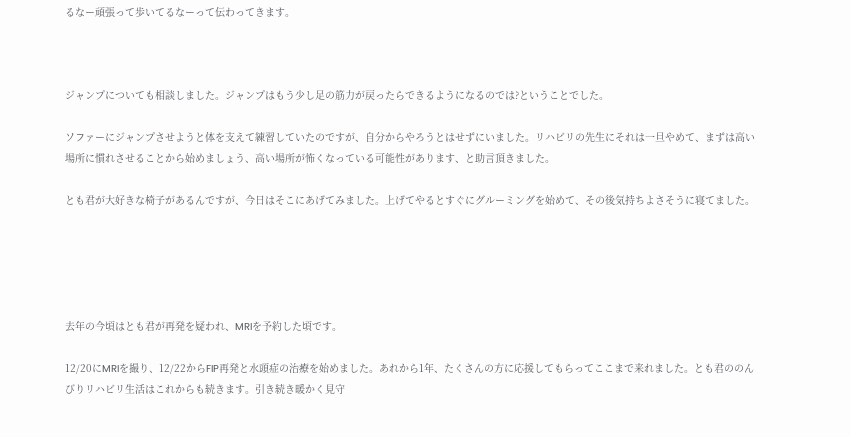るなー頑張って歩いてるなーって伝わってきます。



ジャンプについても相談しました。ジャンプはもう少し足の筋力が戻ったらできるようになるのでは?ということでした。

ソファーにジャンプさせようと体を支えて練習していたのですが、自分からやろうとはせずにいました。リハビリの先生にそれは一旦やめて、まずは高い場所に慣れさせることから始めましょう、高い場所が怖くなっている可能性があります、と助言頂きました。

とも君が大好きな椅子があるんですが、今日はそこにあげてみました。上げてやるとすぐにグルーミングを始めて、その後気持ちよさそうに寝てました。





去年の今頃はとも君が再発を疑われ、MRIを予約した頃です。

12/20にMRIを撮り、12/22からFIP再発と水頭症の治療を始めました。あれから1年、たくさんの方に応援してもらってここまで来れました。とも君ののんびりリハビリ生活はこれからも続きます。引き続き暖かく見守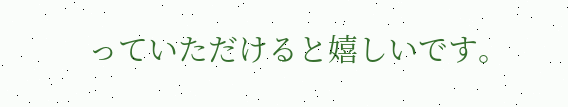っていただけると嬉しいです。